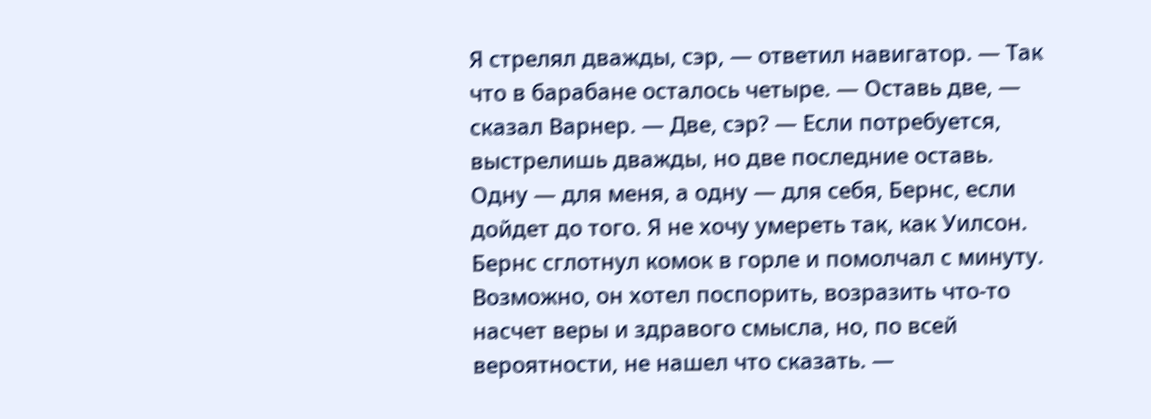Я стрелял дважды, сэр, — ответил навигатор. — Так что в барабане осталось четыре. — Оставь две, — сказал Варнер. — Две, сэр? — Если потребуется, выстрелишь дважды, но две последние оставь. Одну — для меня, а одну — для себя, Бернс, если дойдет до того. Я не хочу умереть так, как Уилсон. Бернс сглотнул комок в горле и помолчал с минуту. Возможно, он хотел поспорить, возразить что-то насчет веры и здравого смысла, но, по всей вероятности, не нашел что сказать. —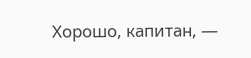Хорошо, капитан, —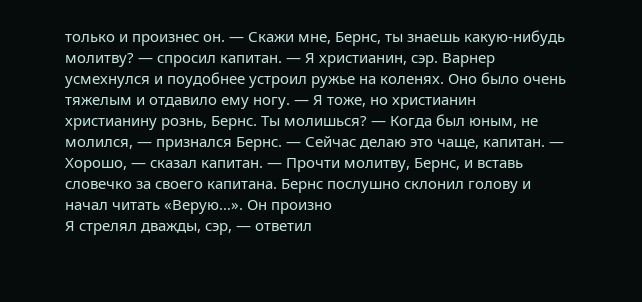только и произнес он. — Скажи мне, Бернс, ты знаешь какую-нибудь молитву? — спросил капитан. — Я христианин, сэр. Варнер усмехнулся и поудобнее устроил ружье на коленях. Оно было очень тяжелым и отдавило ему ногу. — Я тоже, но христианин христианину рознь, Бернс. Ты молишься? — Когда был юным, не молился, — признался Бернс. — Сейчас делаю это чаще, капитан. — Хорошо, — сказал капитан. — Прочти молитву, Бернс, и вставь словечко за своего капитана. Бернс послушно склонил голову и начал читать «Верую…». Он произно
Я стрелял дважды, сэр, — ответил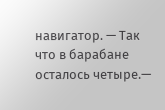навигатор. — Так что в барабане осталось четыре.—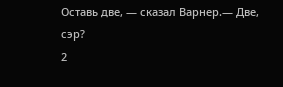Оставь две, — сказал Варнер.— Две, сэр?
2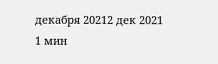декабря 20212 дек 2021
1 мин